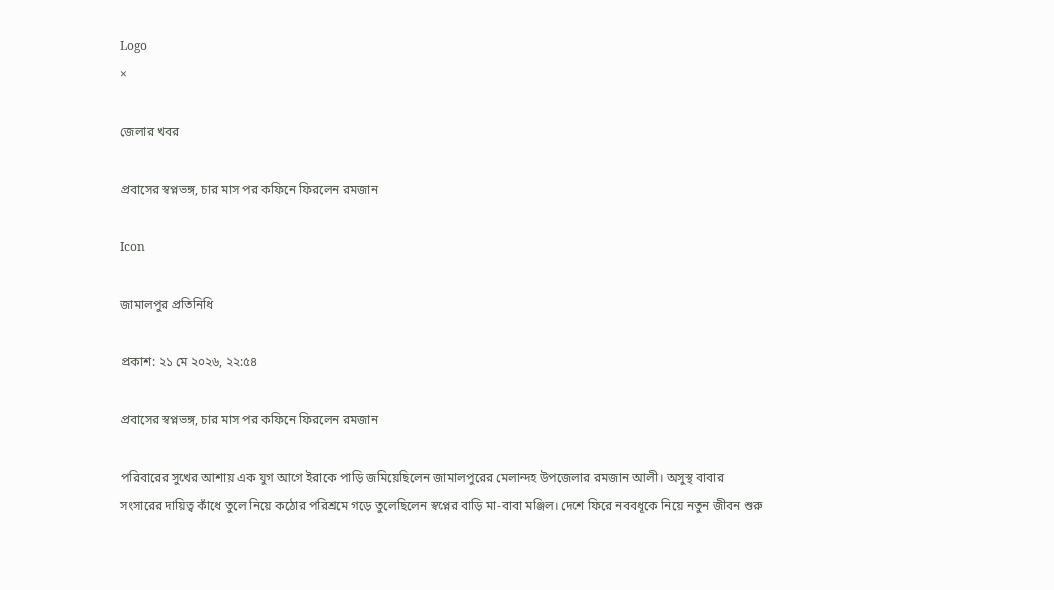Logo
×

জেলার খবর

প্রবাসের স্বপ্নভঙ্গ, চার মাস পর কফিনে ফিরলেন রমজান

Icon

জামালপুর প্রতিনিধি

প্রকাশ: ২১ মে ২০২৬, ২২:৫৪

প্রবাসের স্বপ্নভঙ্গ, চার মাস পর কফিনে ফিরলেন রমজান

পরিবারের সুখের আশায় এক যুগ আগে ইরাকে পাড়ি জমিয়েছিলেন জামালপুরের মেলান্দহ উপজেলার রমজান আলী। অসুস্থ বাবার সংসারের দায়িত্ব কাঁধে তুলে নিয়ে কঠোর পরিশ্রমে গড়ে তুলেছিলেন স্বপ্নের বাড়ি মা-বাবা মঞ্জিল। দেশে ফিরে নববধূকে নিয়ে নতুন জীবন শুরু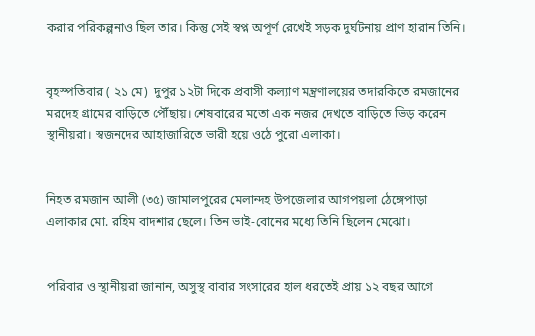করার পরিকল্পনাও ছিল তার। কিন্তু সেই স্বপ্ন অপূর্ণ রেখেই সড়ক দুর্ঘটনায় প্রাণ হারান তিনি।


বৃহস্পতিবার ( ২১ মে)  দুপুর ১২টা দিকে প্রবাসী কল্যাণ মন্ত্রণালয়ের তদারকিতে রমজানের মরদেহ গ্রামের বাড়িতে পৌঁছায়। শেষবারের মতো এক নজর দেখতে বাড়িতে ভিড় করেন স্থানীয়রা। স্বজনদের আহাজারিতে ভারী হয়ে ওঠে পুরো এলাকা।


নিহত রমজান আলী (৩৫) জামালপুরের মেলান্দহ উপজেলার আগপয়লা ঠেঙ্গেপাড়া এলাকার মো. রহিম বাদশার ছেলে। তিন ভাই-বোনের মধ্যে তিনি ছিলেন মেঝো।


পরিবার ও স্থানীয়রা জানান, অসুস্থ বাবার সংসারের হাল ধরতেই প্রায় ১২ বছর আগে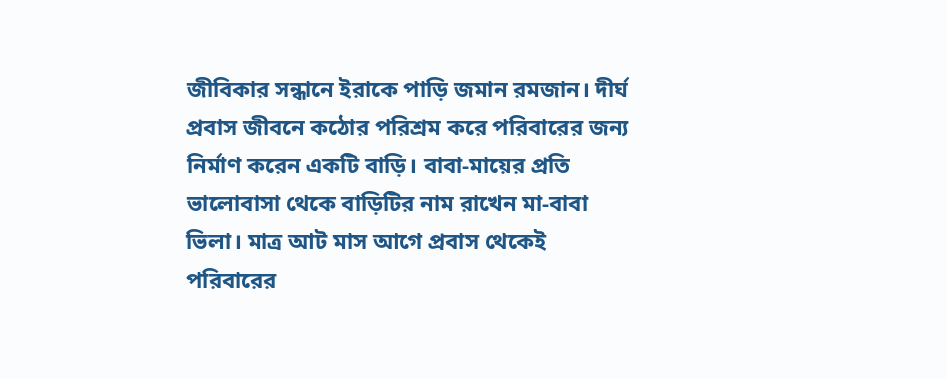জীবিকার সন্ধানে ইরাকে পাড়ি জমান রমজান। দীর্ঘ প্রবাস জীবনে কঠোর পরিশ্রম করে পরিবারের জন্য নির্মাণ করেন একটি বাড়ি। বাবা-মায়ের প্রতি ভালোবাসা থেকে বাড়িটির নাম রাখেন মা-বাবা ভিলা। মাত্র আট মাস আগে প্রবাস থেকেই পরিবারের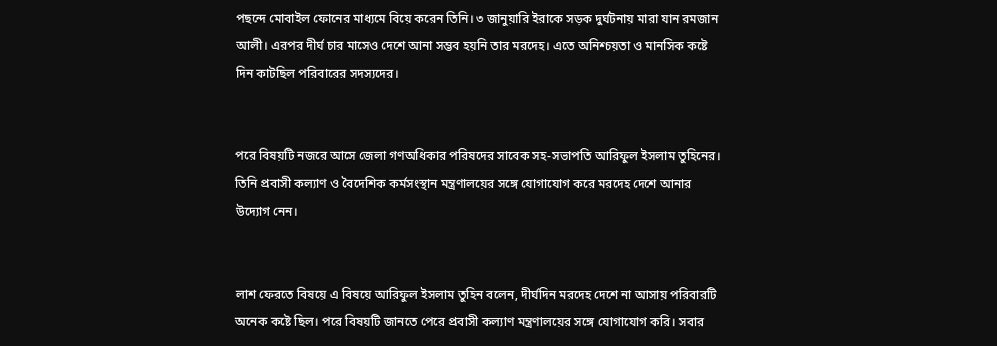পছন্দে মোবাইল ফোনের মাধ্যমে বিয়ে করেন তিনি। ৩ জানুয়ারি ইরাকে সড়ক দুর্ঘটনায় মারা যান রমজান আলী। এরপর দীর্ঘ চার মাসেও দেশে আনা সম্ভব হয়নি তার মরদেহ। এতে অনিশ্চয়তা ও মানসিক কষ্টে দিন কাটছিল পরিবারের সদস্যদের।


পরে বিষয়টি নজরে আসে জেলা গণঅধিকার পরিষদের সাবেক সহ-সভাপতি আরিফুল ইসলাম তুহিনের। তিনি প্রবাসী কল্যাণ ও বৈদেশিক কর্মসংস্থান মন্ত্রণালয়ের সঙ্গে যোগাযোগ করে মরদেহ দেশে আনার উদ্যোগ নেন।


লাশ ফেরতে বিষয়ে এ বিষয়ে আরিফুল ইসলাম তুহিন বলেন, দীর্ঘদিন মরদেহ দেশে না আসায় পরিবারটি অনেক কষ্টে ছিল। পরে বিষয়টি জানতে পেরে প্রবাসী কল্যাণ মন্ত্রণালয়ের সঙ্গে যোগাযোগ করি। সবার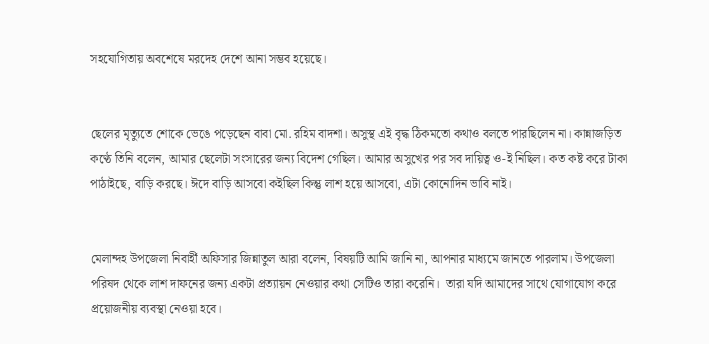সহযোগিতায় অবশেষে মরদেহ দেশে আনা সম্ভব হয়েছে।


ছেলের মৃত্যুতে শোকে ভেঙে পড়েছেন বাবা মো. রহিম বাদশা। অসুস্থ এই বৃদ্ধ ঠিকমতো কথাও বলতে পারছিলেন না। কান্নাজড়িত কণ্ঠে তিনি বলেন, আমার ছেলেটা সংসারের জন্য বিদেশ গেছিল। আমার অসুখের পর সব দায়িত্ব ও-ই নিছিল। কত কষ্ট করে টাকা পাঠাইছে, বাড়ি করছে। ঈদে বাড়ি আসবো কইছিল কিন্তু লাশ হয়ে আসবো, এটা কোনোদিন ভাবি নাই।


মেলান্দহ উপজেলা নিবার্হী অফিসার জিন্নাতুল আরা বলেন, বিষয়টি আমি জানি না, আপনার মাধ্যমে জানতে পারলাম। উপজেলা পরিষদ থেকে লাশ দাফনের জন্য একটা প্রত্যায়ন নেওয়ার কথা সেটিও তারা করেনি।  তারা যদি আমাদের সাথে যোগাযোগ করে প্রয়োজনীয় ব্যবস্থা নেওয়া হবে।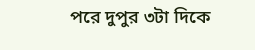পরে দুপুর ৩টা দিকে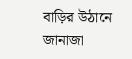বাড়ির উঠানে জানাজা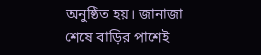অনুষ্ঠিত হয়। জানাজা শেষে বাড়ির পাশেই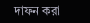দাফন করা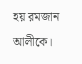হয় রমজান আলীকে।